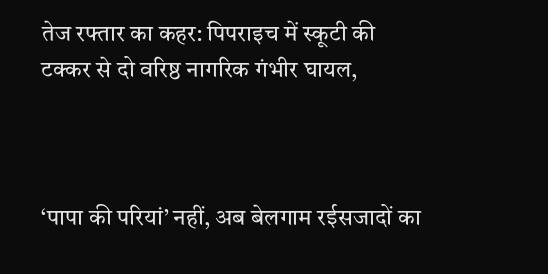तेज रफ्तार का कहर: पिपराइच में स्कूटी की टक्कर से दो वरिष्ठ नागरिक गंभीर घायल,



‘पापा की परियां’ नहीं, अब बेलगाम रईसजादों का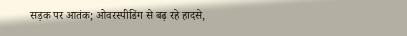सड़क पर आतंक; ओवरस्पीडिंग से बढ़ रहे हादसे,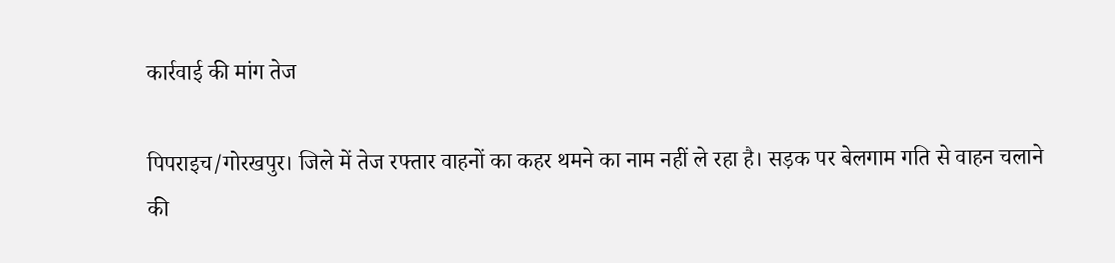कार्रवाई की मांग तेज

पिपराइच/गोरखपुर। जिले में तेज रफ्तार वाहनों का कहर थमने का नाम नहीं ले रहा है। सड़क पर बेलगाम गति से वाहन चलाने की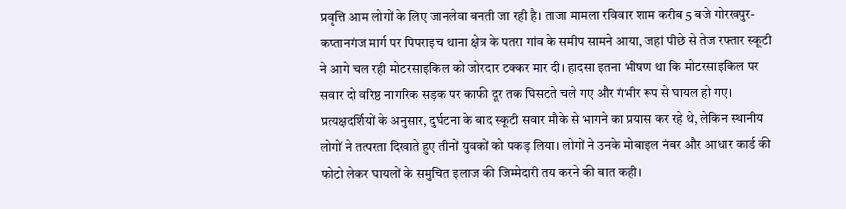प्रवृत्ति आम लोगों के लिए जानलेवा बनती जा रही है। ताजा मामला रविवार शाम करीब 5 बजे गोरखपुर-कप्तानगंज मार्ग पर पिपराइच थाना क्षेत्र के पतरा गांव के समीप सामने आया, जहां पीछे से तेज रफ्तार स्कूटी ने आगे चल रही मोटरसाइकिल को जोरदार टक्कर मार दी। हादसा इतना भीषण था कि मोटरसाइकिल पर सवार दो वरिष्ठ नागरिक सड़क पर काफी दूर तक घिसटते चले गए और गंभीर रूप से घायल हो गए।
प्रत्यक्षदर्शियों के अनुसार, दुर्घटना के बाद स्कूटी सवार मौके से भागने का प्रयास कर रहे थे, लेकिन स्थानीय लोगों ने तत्परता दिखाते हुए तीनों युवकों को पकड़ लिया। लोगों ने उनके मोबाइल नंबर और आधार कार्ड की फोटो लेकर घायलों के समुचित इलाज की जिम्मेदारी तय करने की बात कही।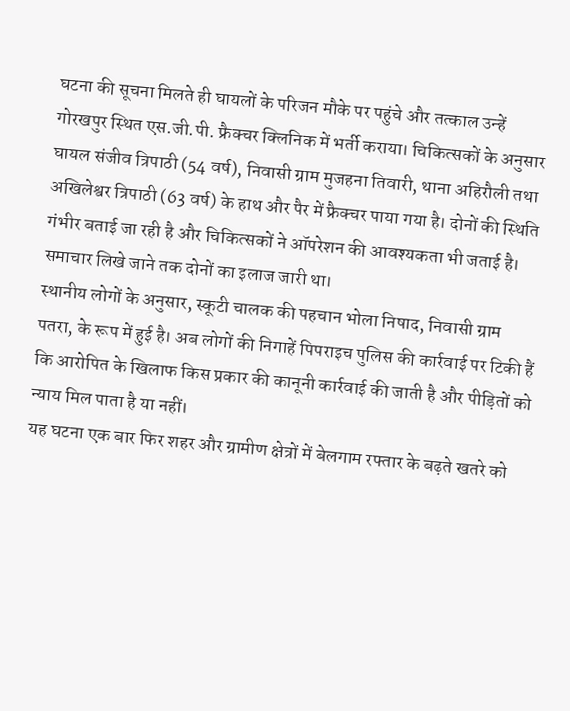घटना की सूचना मिलते ही घायलों के परिजन मौके पर पहुंचे और तत्काल उन्हें गोरखपुर स्थित एस.जी.पी. फ्रैक्चर क्लिनिक में भर्ती कराया। चिकित्सकों के अनुसार घायल संजीव त्रिपाठी (54 वर्ष), निवासी ग्राम मुजहना तिवारी, थाना अहिरौली तथा अखिलेश्वर त्रिपाठी (63 वर्ष) के हाथ और पैर में फ्रैक्चर पाया गया है। दोनों की स्थिति गंभीर बताई जा रही है और चिकित्सकों ने ऑपरेशन की आवश्यकता भी जताई है। समाचार लिखे जाने तक दोनों का इलाज जारी था।
स्थानीय लोगों के अनुसार, स्कूटी चालक की पहचान भोला निषाद, निवासी ग्राम पतरा, के रूप में हुई है। अब लोगों की निगाहें पिपराइच पुलिस की कार्रवाई पर टिकी हैं कि आरोपित के खिलाफ किस प्रकार की कानूनी कार्रवाई की जाती है और पीड़ितों को न्याय मिल पाता है या नहीं।
यह घटना एक बार फिर शहर और ग्रामीण क्षेत्रों में बेलगाम रफ्तार के बढ़ते खतरे को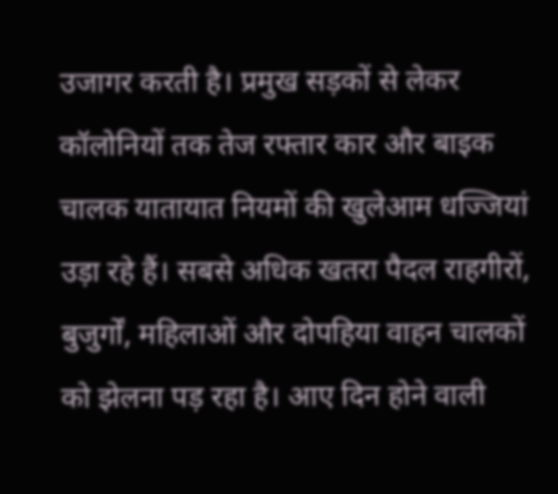उजागर करती है। प्रमुख सड़कों से लेकर कॉलोनियों तक तेज रफ्तार कार और बाइक चालक यातायात नियमों की खुलेआम धज्जियां उड़ा रहे हैं। सबसे अधिक खतरा पैदल राहगीरों, बुजुर्गों, महिलाओं और दोपहिया वाहन चालकों को झेलना पड़ रहा है। आए दिन होने वाली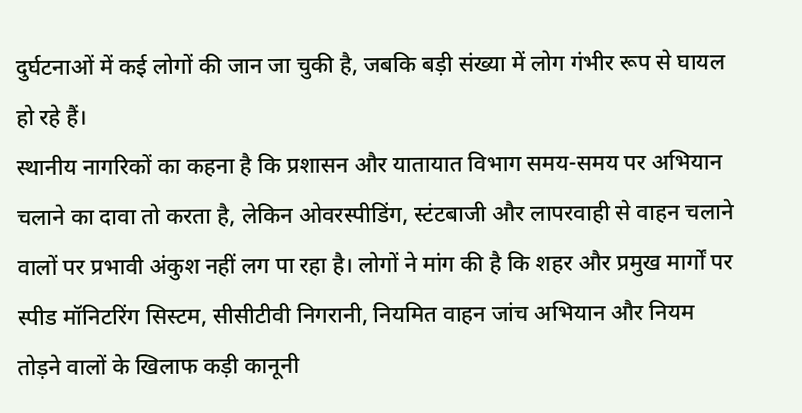दुर्घटनाओं में कई लोगों की जान जा चुकी है, जबकि बड़ी संख्या में लोग गंभीर रूप से घायल हो रहे हैं।
स्थानीय नागरिकों का कहना है कि प्रशासन और यातायात विभाग समय-समय पर अभियान चलाने का दावा तो करता है, लेकिन ओवरस्पीडिंग, स्टंटबाजी और लापरवाही से वाहन चलाने वालों पर प्रभावी अंकुश नहीं लग पा रहा है। लोगों ने मांग की है कि शहर और प्रमुख मार्गों पर स्पीड मॉनिटरिंग सिस्टम, सीसीटीवी निगरानी, नियमित वाहन जांच अभियान और नियम तोड़ने वालों के खिलाफ कड़ी कानूनी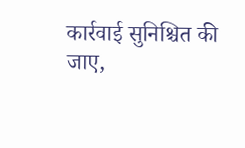कार्रवाई सुनिश्चित की जाए,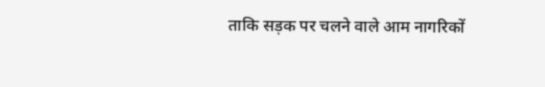ताकि सड़क पर चलने वाले आम नागरिकों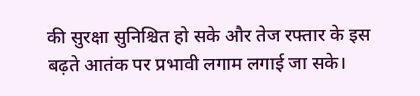की सुरक्षा सुनिश्चित हो सके और तेज रफ्तार के इस बढ़ते आतंक पर प्रभावी लगाम लगाई जा सके।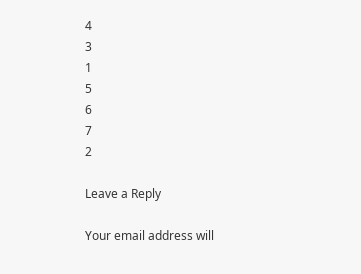4
3
1
5
6
7
2

Leave a Reply

Your email address will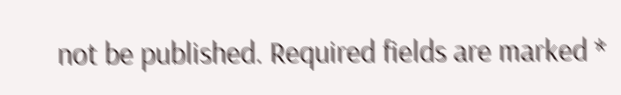not be published. Required fields are marked *